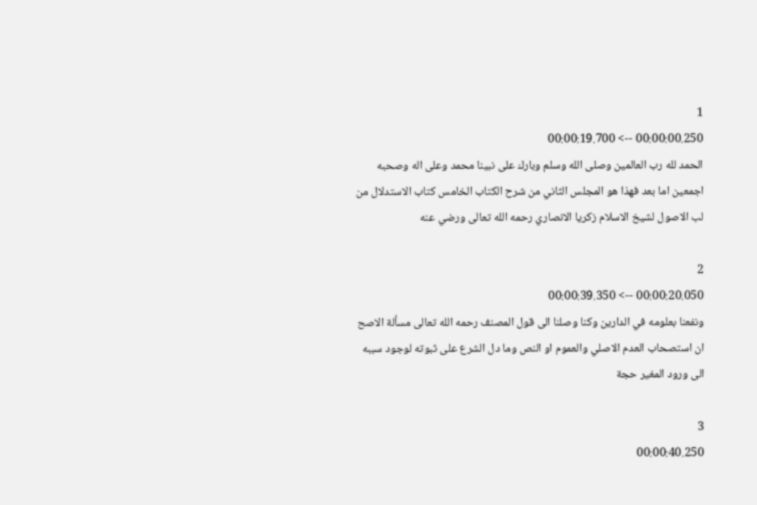1
00:00:00.250 --> 00:00:19.700
الحمد لله رب العالمين وصلى الله وسلم وبارك على نبينا محمد وعلى اله وصحبه اجمعين اما بعد فهذا هو المجلس الثاني من شرح الكتاب الخامس كتاب الاستدلال من لب الاصول لشيخ الاسلام زكريا الانصاري رحمه الله تعالى ورضي عنه

2
00:00:20.050 --> 00:00:39.350
ونفعنا بعلومه في الدارين وكنا وصلنا الى قول المصنف رحمه الله تعالى مسألة الاصح ان استصحاب العدم الاصلي والعموم او النص وما دل الشرع على ثبوته لوجود سببه الى ورود المغير حجة

3
00:00:40.250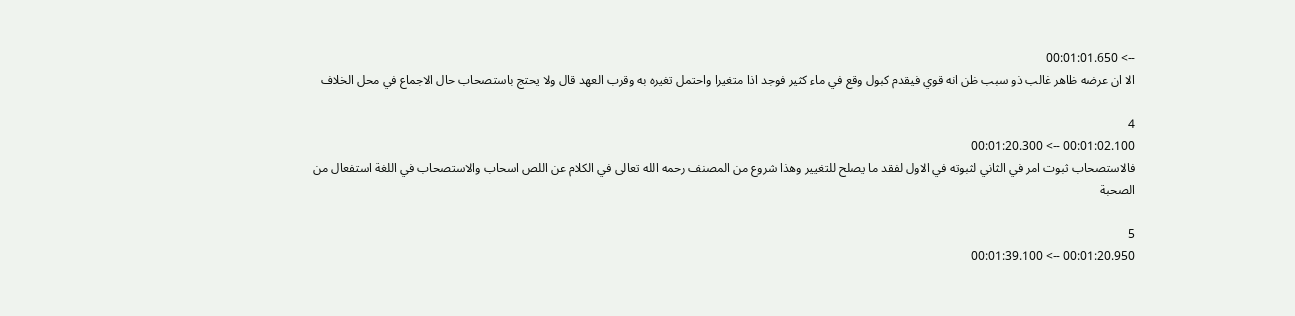--> 00:01:01.650
الا ان عرضه ظاهر غالب ذو سبب ظن انه قوي فيقدم كبول وقع في ماء كثير فوجد اذا متغيرا واحتمل تغيره به وقرب العهد قال ولا يحتج باستصحاب حال الاجماع في محل الخلاف

4
00:01:02.100 --> 00:01:20.300
فالاستصحاب ثبوت امر في الثاني لثبوته في الاول لفقد ما يصلح للتغيير وهذا شروع من المصنف رحمه الله تعالى في الكلام عن اللص اسحاب والاستصحاب في اللغة استفعال من الصحبة

5
00:01:20.950 --> 00:01:39.100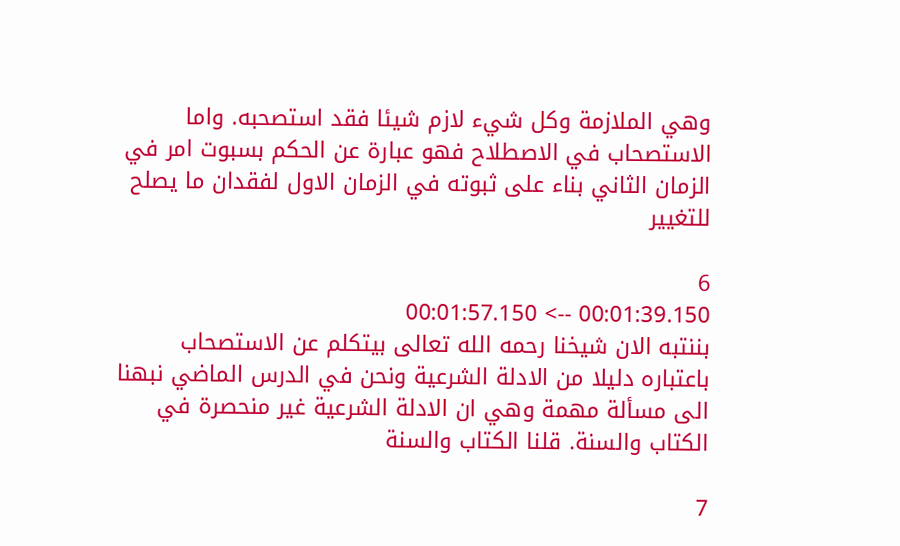وهي الملازمة وكل شيء لازم شيئا فقد استصحبه. واما الاستصحاب في الاصطلاح فهو عبارة عن الحكم بسبوت امر في الزمان الثاني بناء على ثبوته في الزمان الاول لفقدان ما يصلح للتغيير

6
00:01:39.150 --> 00:01:57.150
بننتبه الان شيخنا رحمه الله تعالى بيتكلم عن الاستصحاب باعتباره دليلا من الادلة الشرعية ونحن في الدرس الماضي نبهنا الى مسألة مهمة وهي ان الادلة الشرعية غير منحصرة في الكتاب والسنة. قلنا الكتاب والسنة

7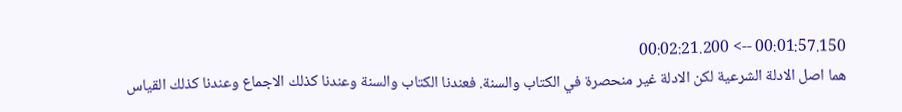00:01:57.150 --> 00:02:21.200
هما اصل الادلة الشرعية لكن الادلة غير منحصرة في الكتاب والسنة. فعندنا الكتاب والسنة وعندنا كذلك الاجماع وعندنا كذلك القياس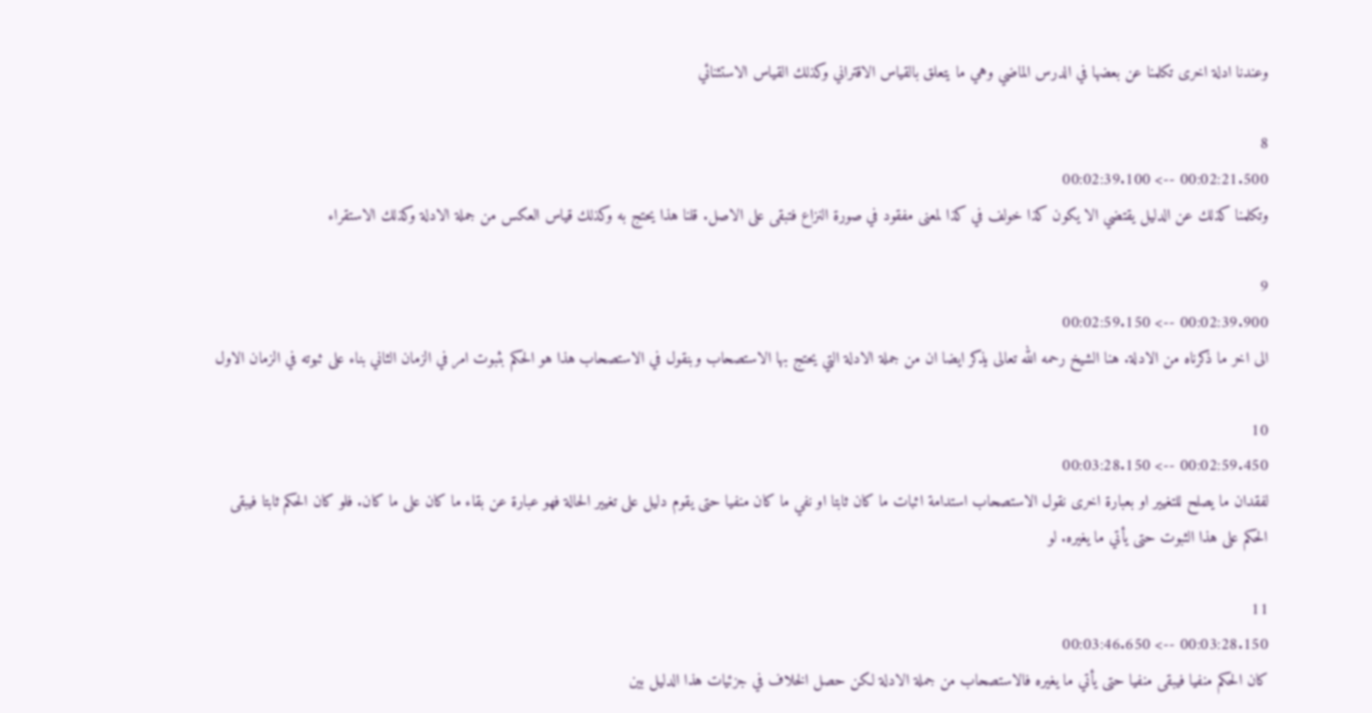وعندنا ادلة اخرى تكلمنا عن بعضها في الدرس الماضي وهي ما يتعلق بالقياس الاقتراني وكذلك القياس الاستثنائي

8
00:02:21.500 --> 00:02:39.100
وتكلمنا كذلك عن الدليل يقتضي الا يكون كذا خولف في كذا لمعنى مفقود في صورة النزاع فتبقى على الاصل. قلنا هذا يحتج به وكذلك قياس العكس من جملة الادلة وكذلك الاستقراء

9
00:02:39.900 --> 00:02:59.150
الى اخر ما ذكرناه من الادلة. هنا الشيخ رحمه الله تعالى يذكر ايضا ان من جملة الادلة التي يحتج بها الاستصحاب وبنقول في الاستصحاب هذا هو الحكم بثبوت امر في الزمان الثاني بناء على ثبوته في الزمان الاول

10
00:02:59.450 --> 00:03:28.150
لفقدان ما يصلح للتغيير او بعبارة اخرى نقول الاستصحاب استدامة اثبات ما كان ثابتا او نفي ما كان منفيا حتى يقوم دليل على تغيير الحالة فهو عبارة عن بقاء ما كان على ما كان. فلو كان الحكم ثابتا فيبقى الحكم على هذا الثبوت حتى يأتي ما يغيره. لو

11
00:03:28.150 --> 00:03:46.650
كان الحكم منفيا فيبقى منفيا حتى يأتي ما يغيره فالاستصحاب من جملة الادلة لكن حصل الخلاف في جزئيات هذا الدليل بين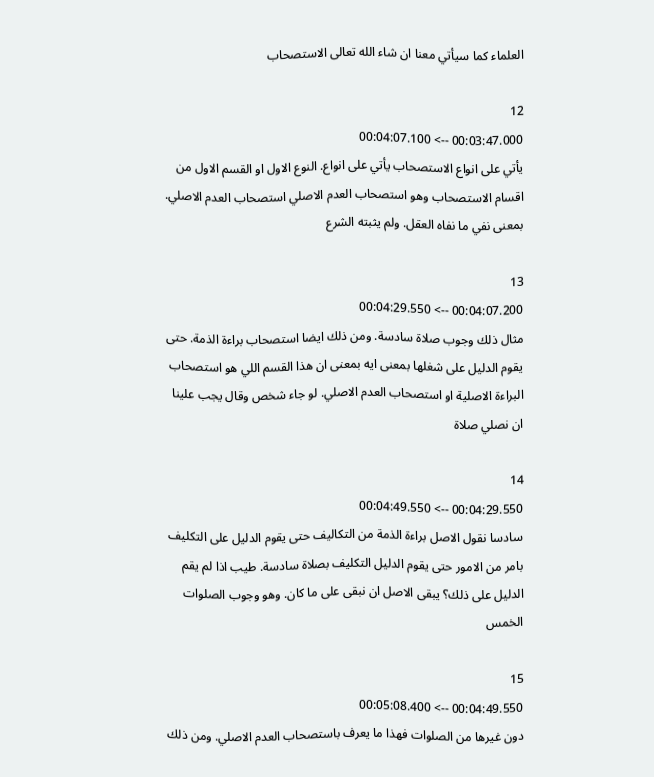العلماء كما سيأتي معنا ان شاء الله تعالى الاستصحاب

12
00:03:47.000 --> 00:04:07.100
يأتي على انواع الاستصحاب يأتي على انواع. النوع الاول او القسم الاول من اقسام الاستصحاب وهو استصحاب العدم الاصلي استصحاب العدم الاصلي. بمعنى نفي ما نفاه العقل. ولم يثبته الشرع

13
00:04:07.200 --> 00:04:29.550
مثال ذلك وجوب صلاة سادسة. ومن ذلك ايضا استصحاب براءة الذمة. حتى يقوم الدليل على شغلها بمعنى ايه بمعنى ان هذا القسم اللي هو استصحاب البراءة الاصلية او استصحاب العدم الاصلي. لو جاء شخص وقال يجب علينا ان نصلي صلاة

14
00:04:29.550 --> 00:04:49.550
سادسا نقول الاصل براءة الذمة من التكاليف حتى يقوم الدليل على التكليف بامر من الامور حتى يقوم الدليل التكليف بصلاة سادسة. طيب اذا لم يقم الدليل على ذلك؟ يبقى الاصل ان نبقى على ما كان. وهو وجوب الصلوات الخمس

15
00:04:49.550 --> 00:05:08.400
دون غيرها من الصلوات فهذا ما يعرف باستصحاب العدم الاصلي. ومن ذلك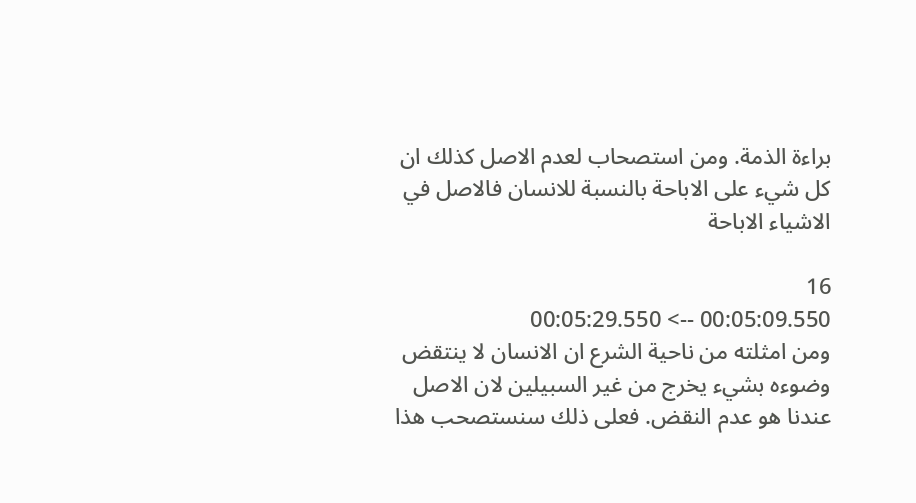براءة الذمة. ومن استصحاب لعدم الاصل كذلك ان كل شيء على الاباحة بالنسبة للانسان فالاصل في الاشياء الاباحة

16
00:05:09.550 --> 00:05:29.550
ومن امثلته من ناحية الشرع ان الانسان لا ينتقض وضوءه بشيء يخرج من غير السبيلين لان الاصل عندنا هو عدم النقض. فعلى ذلك سنستصحب هذا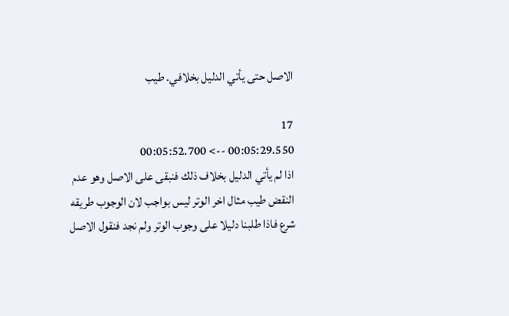الاصل حتى يأتي الدليل بخلافي. طيب

17
00:05:29.550 --> 00:05:52.700
اذا لم يأتي الدليل بخلاف ذلك فنبقى على الاصل وهو عدم النقض طيب مثال اخر الوتر ليس بواجب لان الوجوب طريقه شرع فاذا طلبنا دليلا على وجوب الوتر ولم نجد فنقول الاصل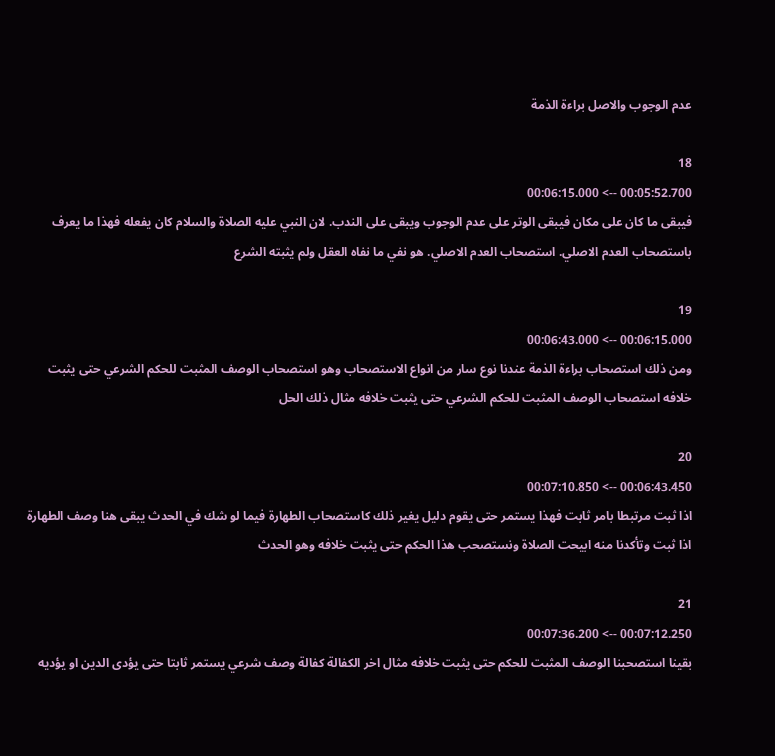عدم الوجوب والاصل براءة الذمة

18
00:05:52.700 --> 00:06:15.000
فيبقى ما كان على مكان فيبقى الوتر على عدم الوجوب ويبقى على الندب. لان النبي عليه الصلاة والسلام كان يفعله فهذا ما يعرف باستصحاب العدم الاصلي. استصحاب العدم الاصلي. هو نفي ما نفاه العقل ولم يثبته الشرع

19
00:06:15.000 --> 00:06:43.000
ومن ذلك استصحاب براءة الذمة عندنا نوع سار من انواع الاستصحاب وهو استصحاب الوصف المثبت للحكم الشرعي حتى يثبت خلافه استصحاب الوصف المثبت للحكم الشرعي حتى يثبت خلافه مثال ذلك الحل

20
00:06:43.450 --> 00:07:10.850
اذا ثبت مرتبطا بامر ثابت فهذا يستمر حتى يقوم دليل يغير ذلك كاستصحاب الطهارة فيما لو شك في الحدث يبقى هنا وصف الطهارة اذا ثبت وتأكدنا منه ابيحت الصلاة ونستصحب هذا الحكم حتى يثبت خلافه وهو الحدث

21
00:07:12.250 --> 00:07:36.200
بقينا استصحبنا الوصف المثبت للحكم حتى يثبت خلافه مثال اخر الكفالة كفالة وصف شرعي يستمر ثابتا حتى يؤدى الدين او يؤديه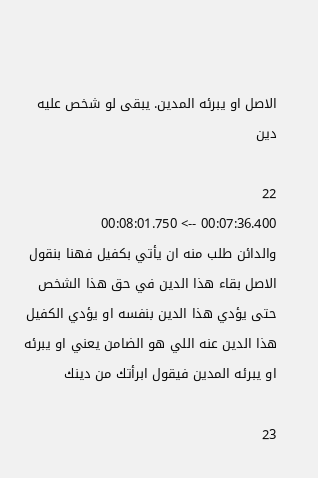الاصل او يبرئه المدين. يبقى لو شخص عليه دين

22
00:07:36.400 --> 00:08:01.750
والدائن طلب منه ان يأتي بكفيل فهنا بنقول الاصل بقاء هذا الدين في حق هذا الشخص حتى يؤدي هذا الدين بنفسه او يؤدي الكفيل هذا الدين عنه اللي هو الضامن يعني او يبرئه او يبرئه المدين فيقول ابرأتك من دينك

23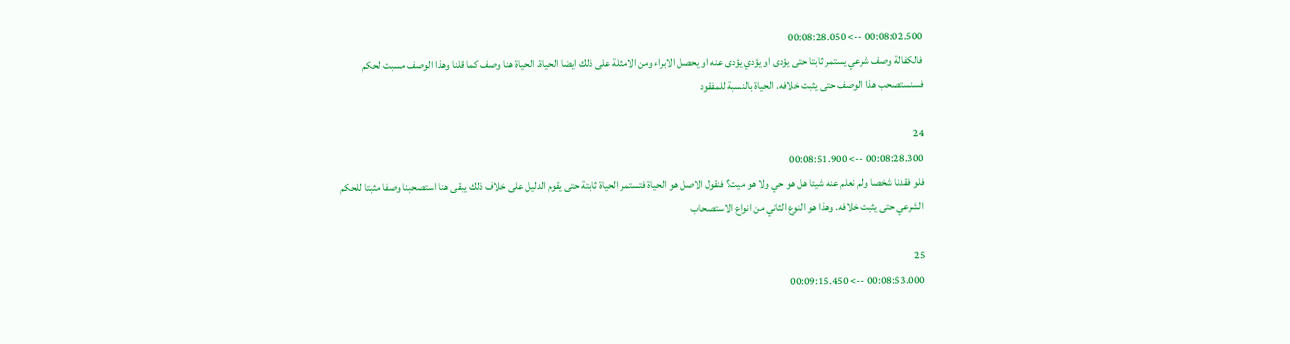00:08:02.500 --> 00:08:28.050
فالكفالة وصف شرعي يستمر ثابتا حتى يؤدى او يؤدي يؤدى عنه او يحصل الابراء ومن الامثلة على ذلك ايضا الحياة. الحياة هنا وصف كما قلنا وهذا الوصف مسبت لحكم فسنستصحب هذا الوصف حتى يثبت خلافه. الحياة بالنسبة للمفقود

24
00:08:28.300 --> 00:08:51.900
فلو فقدنا شخصا ولم نعلم عنه شيئا هل هو حي ولا هو ميت؟ فنقول الاصل هو الحياة فتستمر الحياة ثابتة حتى يقوم الدليل على خلاف ذلك يبقى هنا استصحبنا وصفا مثبتا للحكم الشرعي حتى يثبت خلافه. وهذا هو النوع الثاني من انواع الاستصحاب

25
00:08:53.000 --> 00:09:15.450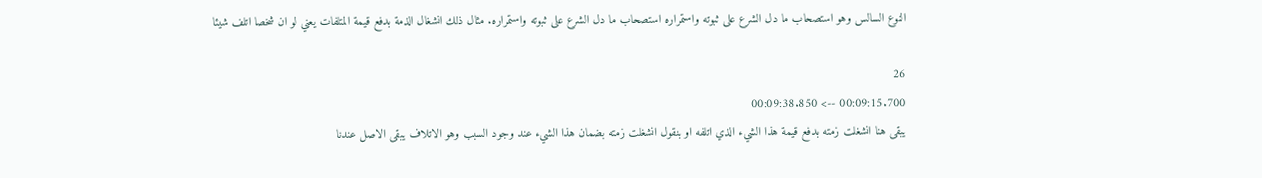النوع السالس وهو استصحاب ما دل الشرع على ثبوته واستمراره استصحاب ما دل الشرع على ثبوته واستمراره. مثال ذلك انشغال الذمة بدفع قيمة المتلفات يعني لو ان شخصا اتلف شيئا

26
00:09:15.700 --> 00:09:38.850
يبقى هنا انشغلت زمته بدفع قيمة هذا الشيء الذي اتلفه او بنقول انشغلت زمته بضمان هذا الشيء عند وجود السبب وهو الاتلاف يبقى الاصل عندنا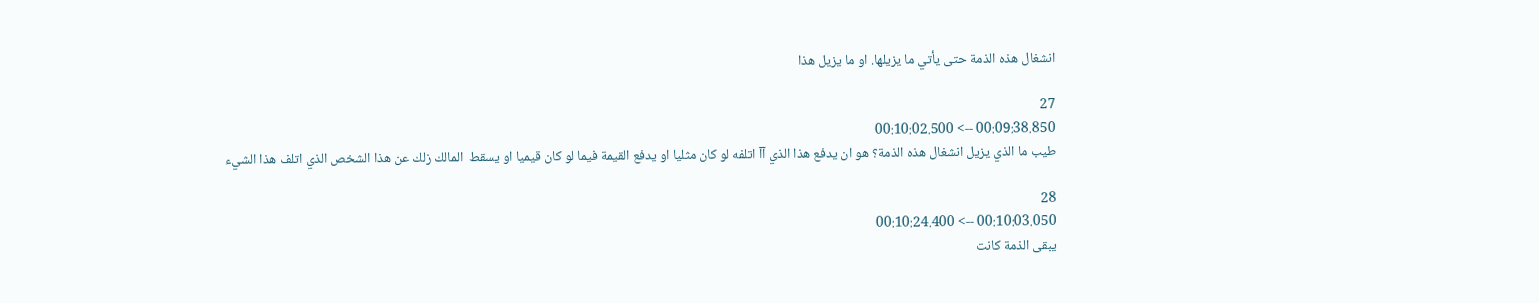انشغال هذه الذمة حتى يأتي ما يزيلها. او ما يزيل هذا

27
00:09:38.850 --> 00:10:02.500
طيب ما الذي يزيل انشغال هذه الذمة؟ هو ان يدفع هذا الذي آآ اتلفه لو كان مثليا او يدفع القيمة فيما لو كان قيميا او يسقط  المالك زلك عن هذا الشخص الذي اتلف هذا الشيء

28
00:10:03.050 --> 00:10:24.400
يبقى الذمة كانت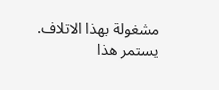مشغولة بهذا الاتلاف. يستمر هذا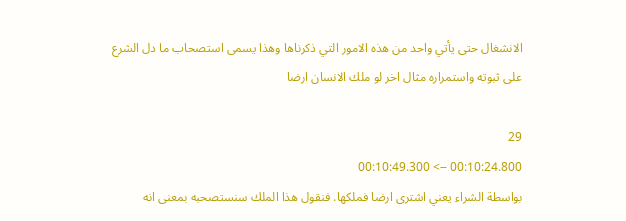الانشغال حتى يأتي واحد من هذه الامور التي ذكرناها وهذا يسمى استصحاب ما دل الشرع على ثبوته واستمراره مثال اخر لو ملك الانسان ارضا

29
00:10:24.800 --> 00:10:49.300
بواسطة الشراء يعني اشترى ارضا فملكها. فنقول هذا الملك سنستصحبه بمعنى انه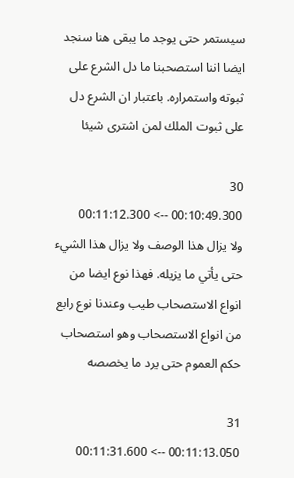سيستمر حتى يوجد ما يبقى هنا سنجد ايضا اننا استصحبنا ما دل الشرع على ثبوته واستمراره. باعتبار ان الشرع دل على ثبوت الملك لمن اشترى شيئا

30
00:10:49.300 --> 00:11:12.300
ولا يزال هذا الوصف ولا يزال هذا الشيء حتى يأتي ما يزيله. فهذا نوع ايضا من انواع الاستصحاب طيب وعندنا نوع رابع من انواع الاستصحاب وهو استصحاب حكم العموم حتى يرد ما يخصصه

31
00:11:13.050 --> 00:11:31.600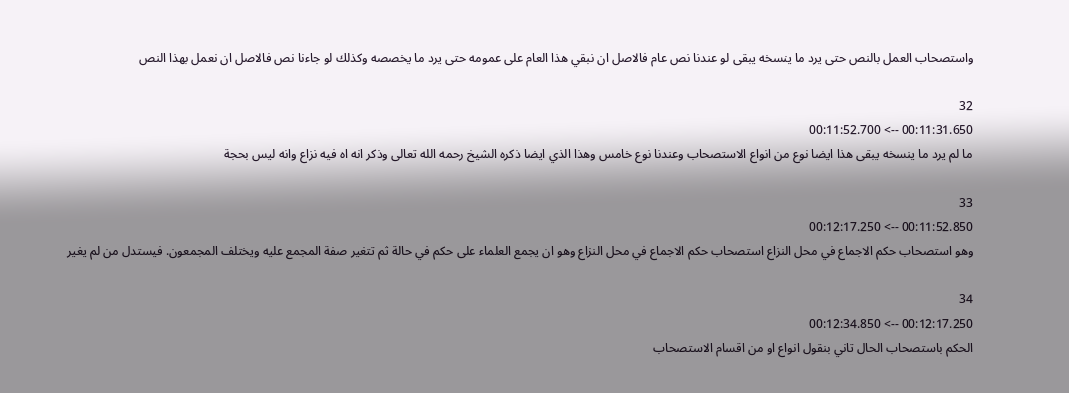واستصحاب العمل بالنص حتى يرد ما ينسخه يبقى لو عندنا نص عام فالاصل ان نبقي هذا العام على عمومه حتى يرد ما يخصصه وكذلك لو جاءنا نص فالاصل ان نعمل بهذا النص

32
00:11:31.650 --> 00:11:52.700
ما لم يرد ما ينسخه يبقى هذا ايضا نوع من انواع الاستصحاب وعندنا نوع خامس وهذا الذي ايضا ذكره الشيخ رحمه الله تعالى وذكر انه اه فيه نزاع وانه ليس بحجة

33
00:11:52.850 --> 00:12:17.250
وهو استصحاب حكم الاجماع في محل النزاع استصحاب حكم الاجماع في محل النزاع وهو ان يجمع العلماء على حكم في حالة ثم تتغير صفة المجمع عليه ويختلف المجمعون. فيستدل من لم يغير

34
00:12:17.250 --> 00:12:34.850
الحكم باستصحاب الحال تاني بنقول انواع او من اقسام الاستصحاب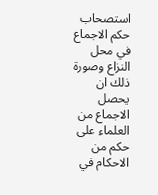استصحاب حكم الاجماع في محل النزاع وصورة ذلك ان يحصل الاجماع من العلماء على حكم من الاحكام في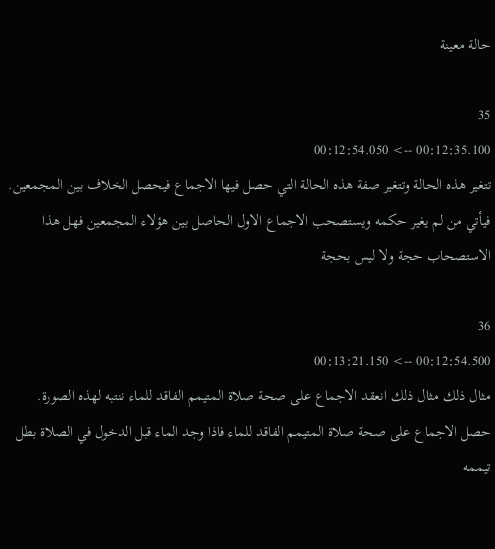حالة معينة

35
00:12:35.100 --> 00:12:54.050
تتغير هذه الحالة وتتغير صفة هذه الحالة التي حصل فيها الاجماع فيحصل الخلاف بين المجمعين. فيأتي من لم يغير حكمه ويستصحب الاجماع الاول الحاصل بين هؤلاء المجمعين فهل هذا الاستصحاب حجة ولا ليس بحجة

36
00:12:54.500 --> 00:13:21.150
مثال ذلك مثال ذلك انعقد الاجماع على صحة صلاة المتيمم الفاقد للماء ننتبه لهذه الصورة. حصل الاجماع على صحة صلاة المتيمم الفاقد للماء فاذا وجد الماء قبل الدخول في الصلاة بطل تيممه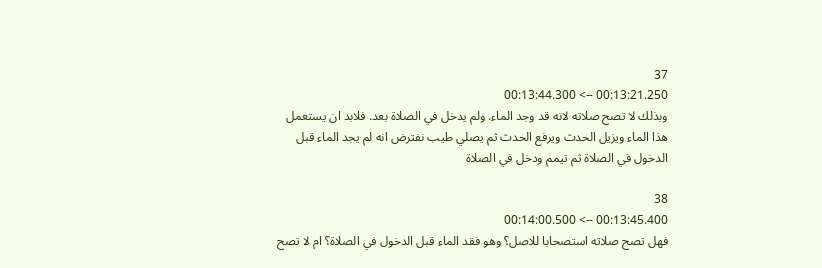37
00:13:21.250 --> 00:13:44.300
وبذلك لا تصح صلاته لانه قد وجد الماء. ولم يدخل في الصلاة بعد. فلابد ان يستعمل هذا الماء ويزيل الحدث ويرفع الحدث ثم يصلي طيب نفترض انه لم يجد الماء قبل الدخول في الصلاة ثم تيمم ودخل في الصلاة

38
00:13:45.400 --> 00:14:00.500
فهل تصح صلاته استصحابا للاصل؟ وهو فقد الماء قبل الدخول في الصلاة؟ ام لا تصح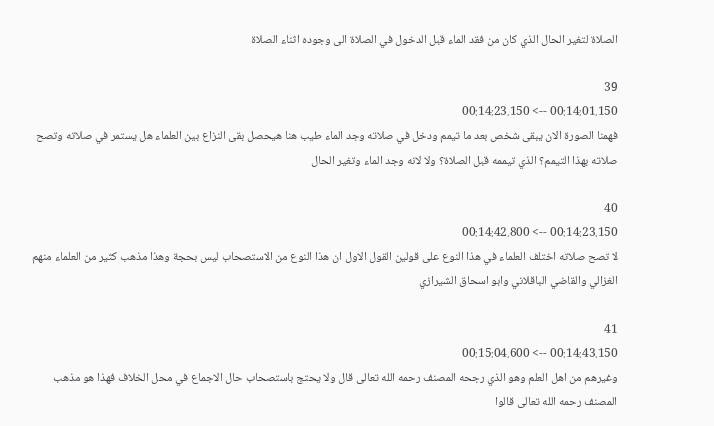الصلاة لتغير الحال الذي كان من فقد الماء قبل الدخول في الصلاة الى وجوده اثناء الصلاة

39
00:14:01.150 --> 00:14:23.150
فهمنا الصورة الان يبقى شخص بعد ما تيمم ودخل في صلاته وجد الماء طيب هنا هيحصل بقى النزاع بين العلماء هل يستمر في صلاته وتصح صلاته بهذا التيمم؟ الذي تيممه قبل الصلاة؟ ولا لانه وجد الماء وتغير الحال

40
00:14:23.150 --> 00:14:42.800
لا تصح صلاته اختلف العلماء في هذا النوع على قولين القول الاول ان هذا النوع من الاستصحاب ليس بحجة وهذا مذهب كثير من العلماء منهم الغزالي والقاضي الباقلاني وابو اسحاق الشيرازي

41
00:14:43.150 --> 00:15:04.600
وغيرهم من اهل العلم وهو الذي رجحه المصنف رحمه الله تعالى قال ولا يحتج باستصحاب حال الاجماع في محل الخلاف فهذا هو مذهب المصنف رحمه الله تعالى قالوا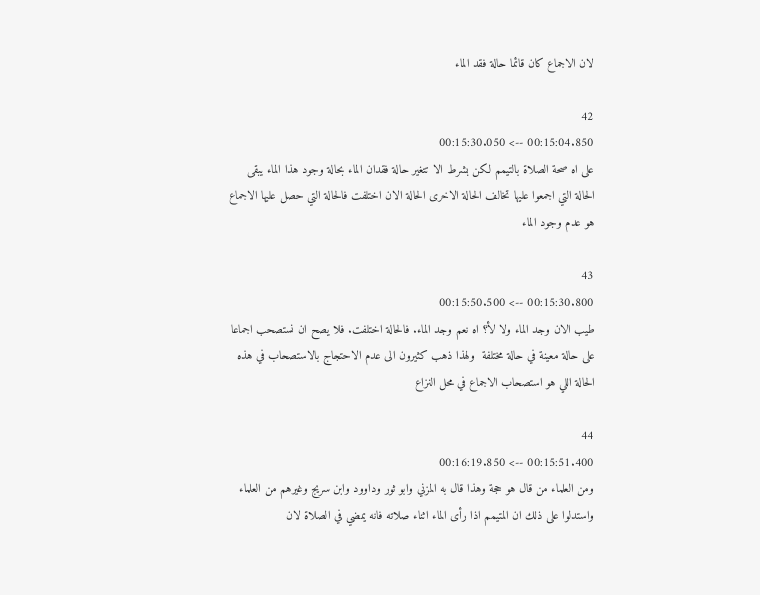لان الاجماع كان قائما حالة فقد الماء

42
00:15:04.850 --> 00:15:30.050
على اه صحة الصلاة بالتيمم لكن بشرط الا تتغير حالة فقدان الماء بحالة وجود هذا الماء يبقى الحالة التي اجمعوا عليها تخالف الحالة الاخرى الحالة الان اختلفت فالحالة التي حصل عليها الاجماع هو عدم وجود الماء

43
00:15:30.800 --> 00:15:50.500
طيب الان وجد الماء ولا لأ؟ اه نعم وجد الماء. فالحالة اختلفت. فلا يصح ان نستصحب اجماعا على حالة معينة في حالة مختلفة  ولهذا ذهب كثيرون الى عدم الاحتجاج بالاستصحاب في هذه الحالة اللي هو استصحاب الاجماع في محل النزاع

44
00:15:51.400 --> 00:16:19.850
ومن العلماء من قال هو حجة وهذا قال به المزني وابو ثور وداوود وابن سريج وغيرهم من العلماء واستدلوا على ذلك ان المتيمم اذا رأى الماء اثناء صلاته فانه يمضي في الصلاة لان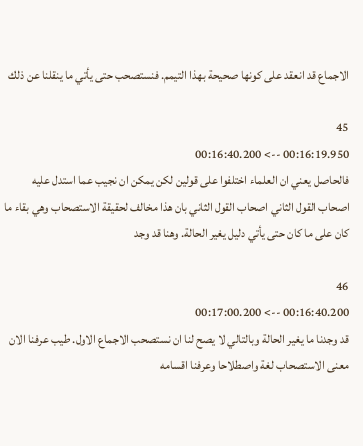الاجماع قد انعقد على كونها صحيحة بهذا التيمم. فنستصحب حتى يأتي ما ينقلنا عن ذلك

45
00:16:19.950 --> 00:16:40.200
فالحاصل يعني ان العلماء اختلفوا على قولين لكن يمكن ان نجيب عما استدل عليه اصحاب القول الثاني اصحاب القول الثاني بان هذا مخالف لحقيقة الاستصحاب وهي بقاء ما كان على ما كان حتى يأتي دليل يغير الحالة. وهنا قد وجد

46
00:16:40.200 --> 00:17:00.200
قد وجدنا ما يغير الحالة وبالتالي لا يصح لنا ان نستصحب الاجماع الاول. طيب عرفنا الان معنى الاستصحاب لغة واصطلاحا وعرفنا اقسامه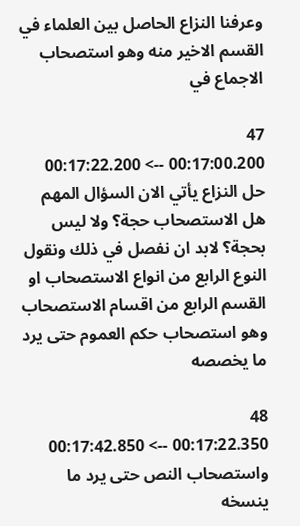وعرفنا النزاع الحاصل بين العلماء في القسم الاخير منه وهو استصحاب الاجماع في

47
00:17:00.200 --> 00:17:22.200
حل النزاع يأتي الان السؤال المهم هل الاستصحاب حجة؟ ولا ليس بحجة؟ لابد ان نفصل في ذلك ونقول النوع الرابع من انواع الاستصحاب او القسم الرابع من اقسام الاستصحاب وهو استصحاب حكم العموم حتى يرد ما يخصصه

48
00:17:22.350 --> 00:17:42.850
واستصحاب النص حتى يرد ما ينسخه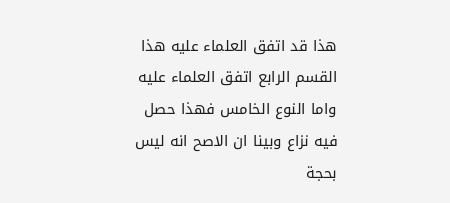هذا قد اتفق العلماء عليه هذا القسم الرابع اتفق العلماء عليه واما النوع الخامس فهذا حصل فيه نزاع وبينا ان الاصح انه ليس بحجة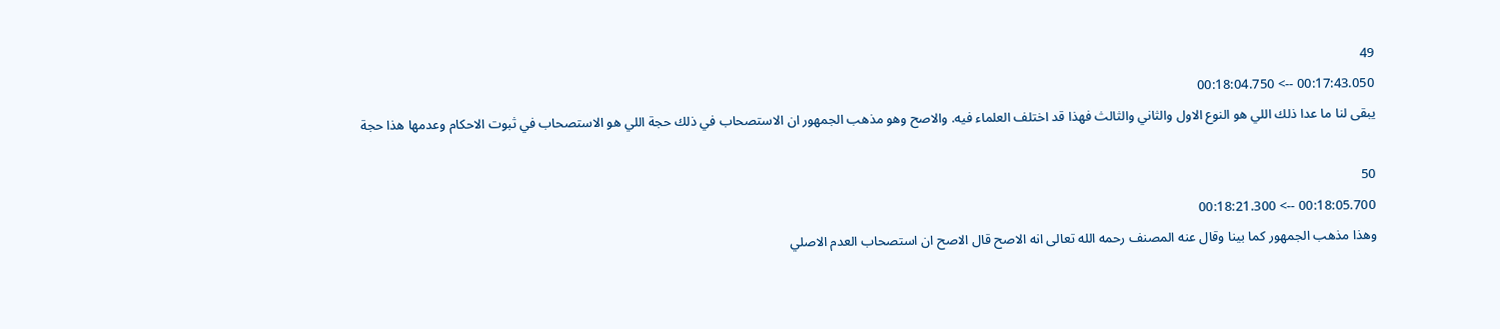49
00:17:43.050 --> 00:18:04.750
يبقى لنا ما عدا ذلك اللي هو النوع الاول والثاني والثالث فهذا قد اختلف العلماء فيه. والاصح وهو مذهب الجمهور ان الاستصحاب في ذلك حجة اللي هو الاستصحاب في ثبوت الاحكام وعدمها هذا حجة

50
00:18:05.700 --> 00:18:21.300
وهذا مذهب الجمهور كما بينا وقال عنه المصنف رحمه الله تعالى انه الاصح قال الاصح ان استصحاب العدم الاصلي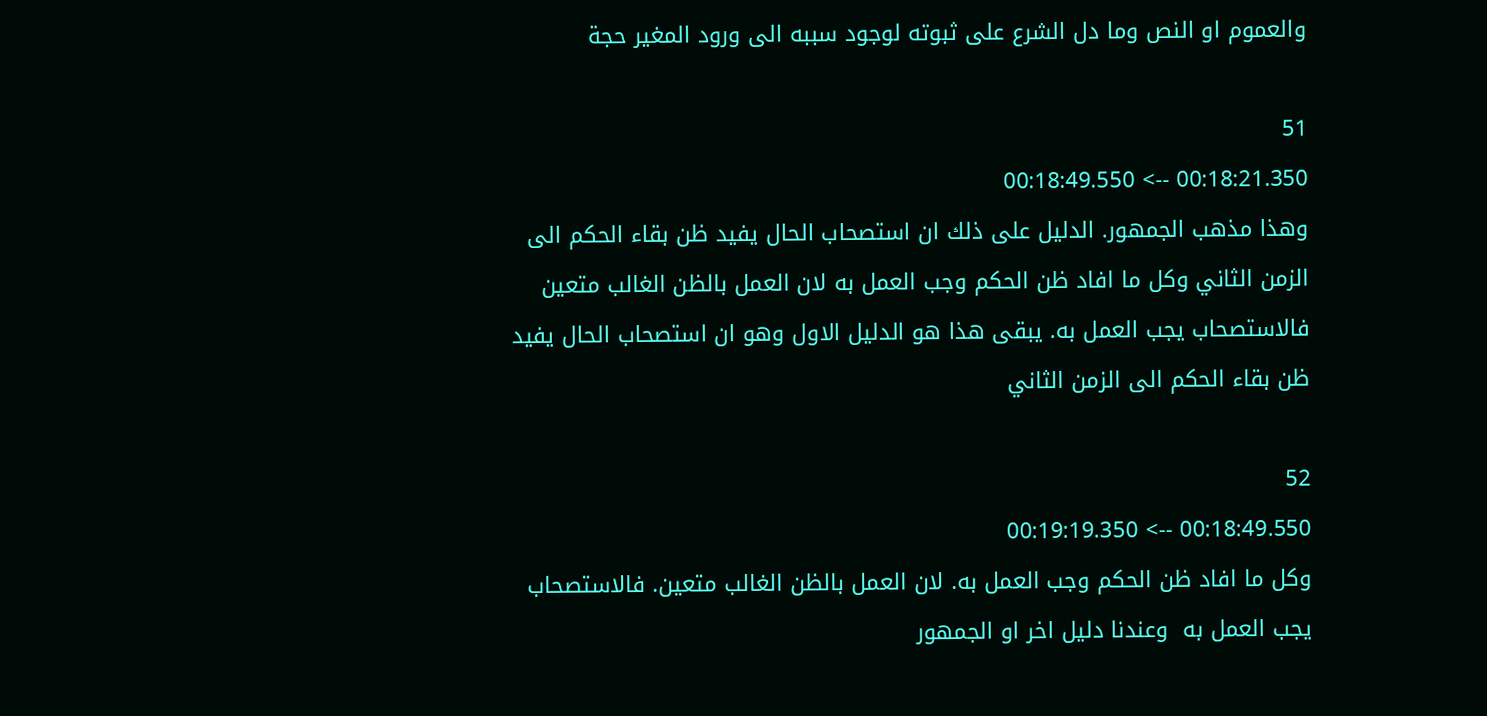والعموم او النص وما دل الشرع على ثبوته لوجود سببه الى ورود المغير حجة

51
00:18:21.350 --> 00:18:49.550
وهذا مذهب الجمهور. الدليل على ذلك ان استصحاب الحال يفيد ظن بقاء الحكم الى الزمن الثاني وكل ما افاد ظن الحكم وجب العمل به لان العمل بالظن الغالب متعين فالاستصحاب يجب العمل به. يبقى هذا هو الدليل الاول وهو ان استصحاب الحال يفيد ظن بقاء الحكم الى الزمن الثاني

52
00:18:49.550 --> 00:19:19.350
وكل ما افاد ظن الحكم وجب العمل به. لان العمل بالظن الغالب متعين. فالاستصحاب يجب العمل به  وعندنا دليل اخر او الجمهور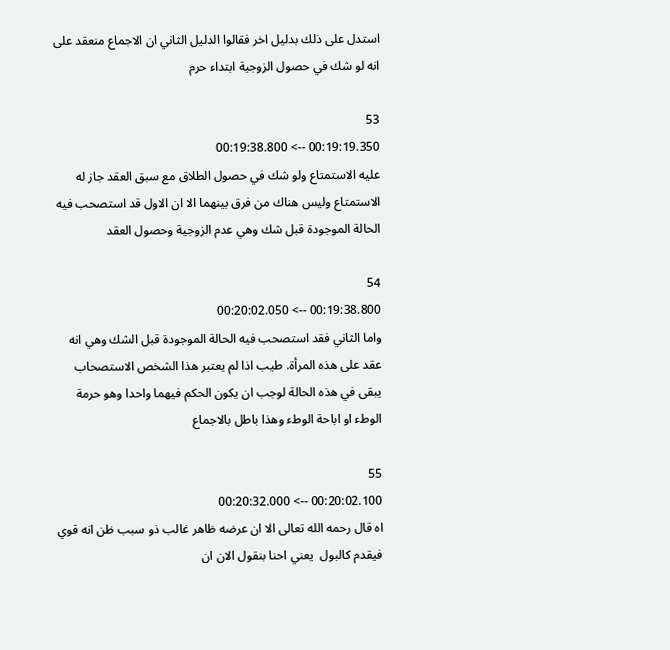استدل على ذلك بدليل اخر فقالوا الدليل الثاني ان الاجماع منعقد على انه لو شك في حصول الزوجية ابتداء حرم

53
00:19:19.350 --> 00:19:38.800
عليه الاستمتاع ولو شك في حصول الطلاق مع سبق العقد جاز له الاستمتاع وليس هناك من فرق بينهما الا ان الاول قد استصحب فيه الحالة الموجودة قبل شك وهي عدم الزوجية وحصول العقد

54
00:19:38.800 --> 00:20:02.050
واما الثاني فقد استصحب فيه الحالة الموجودة قبل الشك وهي انه عقد على هذه المرأة. طيب اذا لم يعتبر هذا الشخص الاستصحاب يبقى في هذه الحالة لوجب ان يكون الحكم فيهما واحدا وهو حرمة الوطء او اباحة الوطء وهذا باطل بالاجماع

55
00:20:02.100 --> 00:20:32.000
اه قال رحمه الله تعالى الا ان عرضه ظاهر غالب ذو سبب ظن انه قوي فيقدم كالبول  يعني احنا بنقول الان ان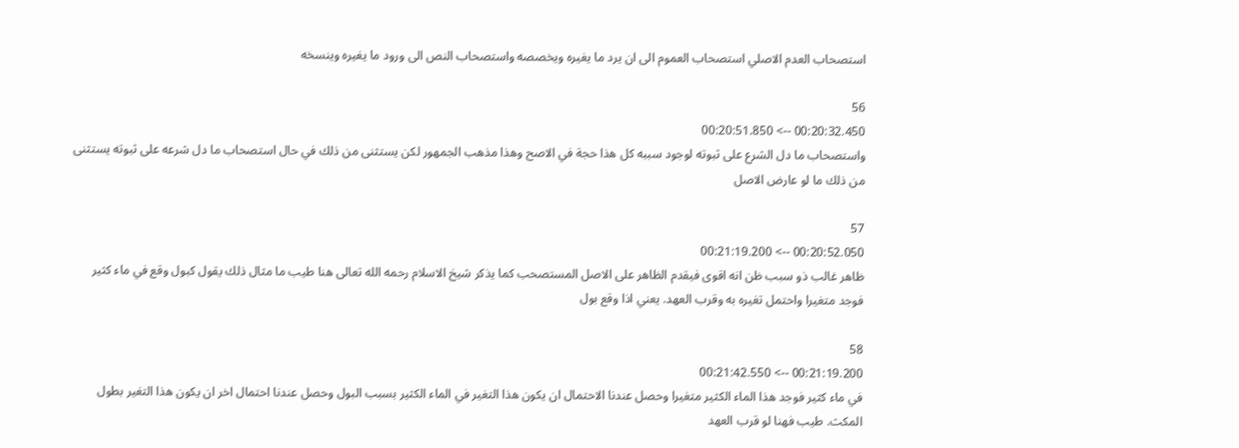استصحاب العدم الاصلي استصحاب العموم الى ان يرد ما يغيره ويخصصه واستصحاب النص الى ورود ما يغيره وينسخه

56
00:20:32.450 --> 00:20:51.850
واستصحاب ما دل الشرع على ثبوته لوجود سببه كل هذا حجة في الاصح وهذا مذهب الجمهور لكن يستثنى من ذلك في حال استصحاب ما دل شرعه على ثبوته يستثنى من ذلك ما لو عارض الاصل

57
00:20:52.050 --> 00:21:19.200
ظاهر غالب ذو سبب ظن انه اقوى فيقدم الظاهر على الاصل المستصحب كما يذكر شيخ الاسلام رحمه الله تعالى هنا طيب ما مثال ذلك يقول كبول وقع في ماء كثير فوجد متغيرا واحتمل تغيره به وقرب العهد. يعني اذا وقع بول

58
00:21:19.200 --> 00:21:42.550
في ماء كثير فوجد هذا الماء الكثير متغيرا وحصل عندنا الاحتمال ان يكون هذا التغير في الماء الكثير بسبب البول وحصل عندنا احتمال اخر ان يكون هذا التغير بطول المكث. طيب فهنا لو قرب العهد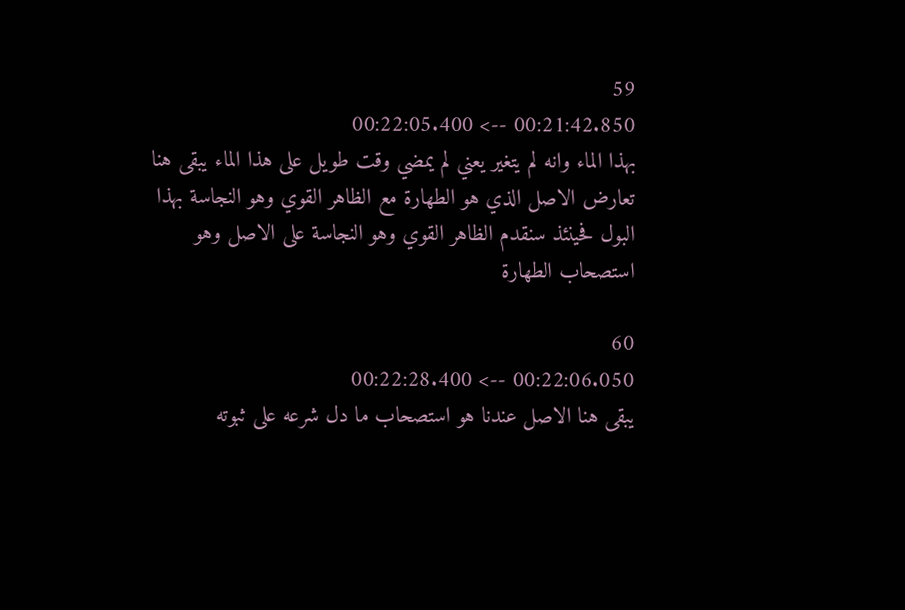59
00:21:42.850 --> 00:22:05.400
بهذا الماء وانه لم يتغير يعني لم يمضي وقت طويل على هذا الماء يبقى هنا تعارض الاصل الذي هو الطهارة مع الظاهر القوي وهو النجاسة بهذا البول فحينئذ سنقدم الظاهر القوي وهو النجاسة على الاصل وهو استصحاب الطهارة

60
00:22:06.050 --> 00:22:28.400
يبقى هنا الاصل عندنا هو استصحاب ما دل شرعه على ثبوته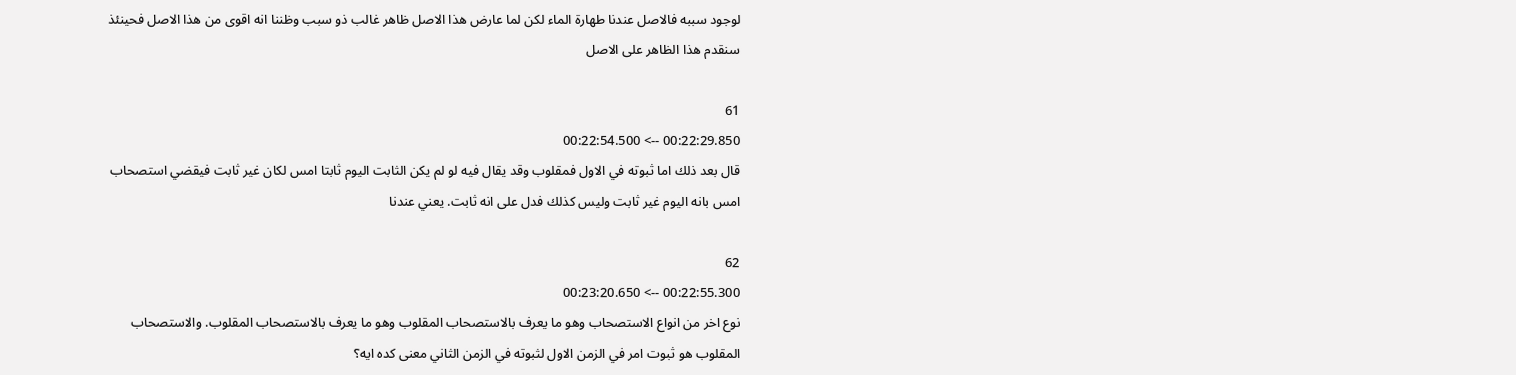لوجود سببه فالاصل عندنا طهارة الماء لكن لما عارض هذا الاصل ظاهر غالب ذو سبب وظننا انه اقوى من هذا الاصل فحينئذ سنقدم هذا الظاهر على الاصل

61
00:22:29.850 --> 00:22:54.500
قال بعد ذلك اما ثبوته في الاول فمقلوب وقد يقال فيه لو لم يكن الثابت اليوم ثابتا امس لكان غير ثابت فيقضي استصحاب امس بانه اليوم غير ثابت وليس كذلك فدل على انه ثابت. يعني عندنا

62
00:22:55.300 --> 00:23:20.650
نوع اخر من انواع الاستصحاب وهو ما يعرف بالاستصحاب المقلوب وهو ما يعرف بالاستصحاب المقلوب. والاستصحاب المقلوب هو ثبوت امر في الزمن الاول لثبوته في الزمن الثاني معنى كده ايه؟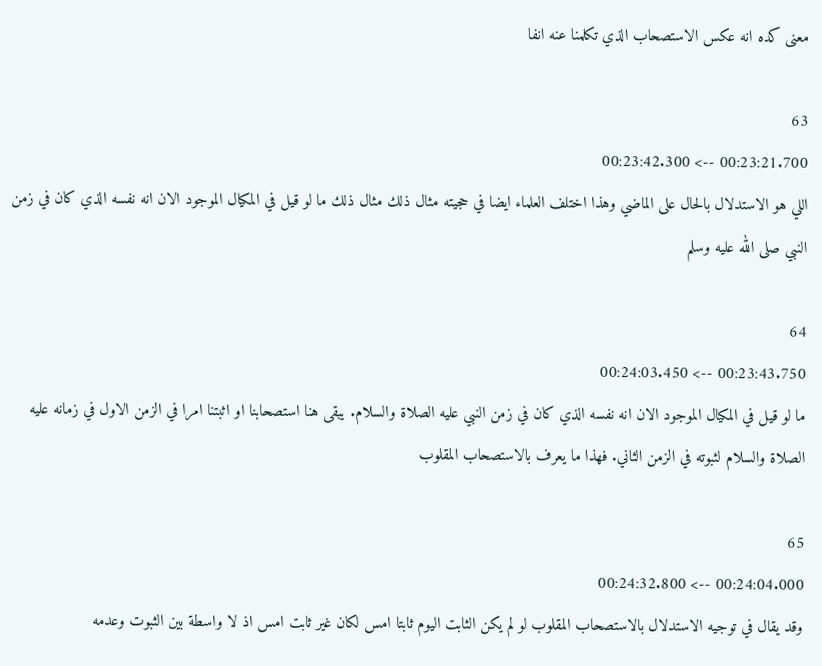معنى كده انه عكس الاستصحاب الذي تكلمنا عنه انفا

63
00:23:21.700 --> 00:23:42.300
اللي هو الاستدلال بالحال على الماضي وهذا اختلف العلماء ايضا في حجيته مثال ذلك مثال ذلك ما لو قيل في المكيال الموجود الان انه نفسه الذي كان في زمن النبي صلى الله عليه وسلم

64
00:23:43.750 --> 00:24:03.450
ما لو قيل في المكيال الموجود الان انه نفسه الذي كان في زمن النبي عليه الصلاة والسلام. يبقى هنا استصحابنا او اثبتنا امرا في الزمن الاول في زمانه عليه الصلاة والسلام لثبوته في الزمن الثاني. فهذا ما يعرف بالاستصحاب المقلوب

65
00:24:04.000 --> 00:24:32.800
وقد يقال في توجيه الاستدلال بالاستصحاب المقلوب لو لم يكن الثابت اليوم ثابتا امس لكان غير ثابت امس اذ لا واسطة بين الثبوت وعدمه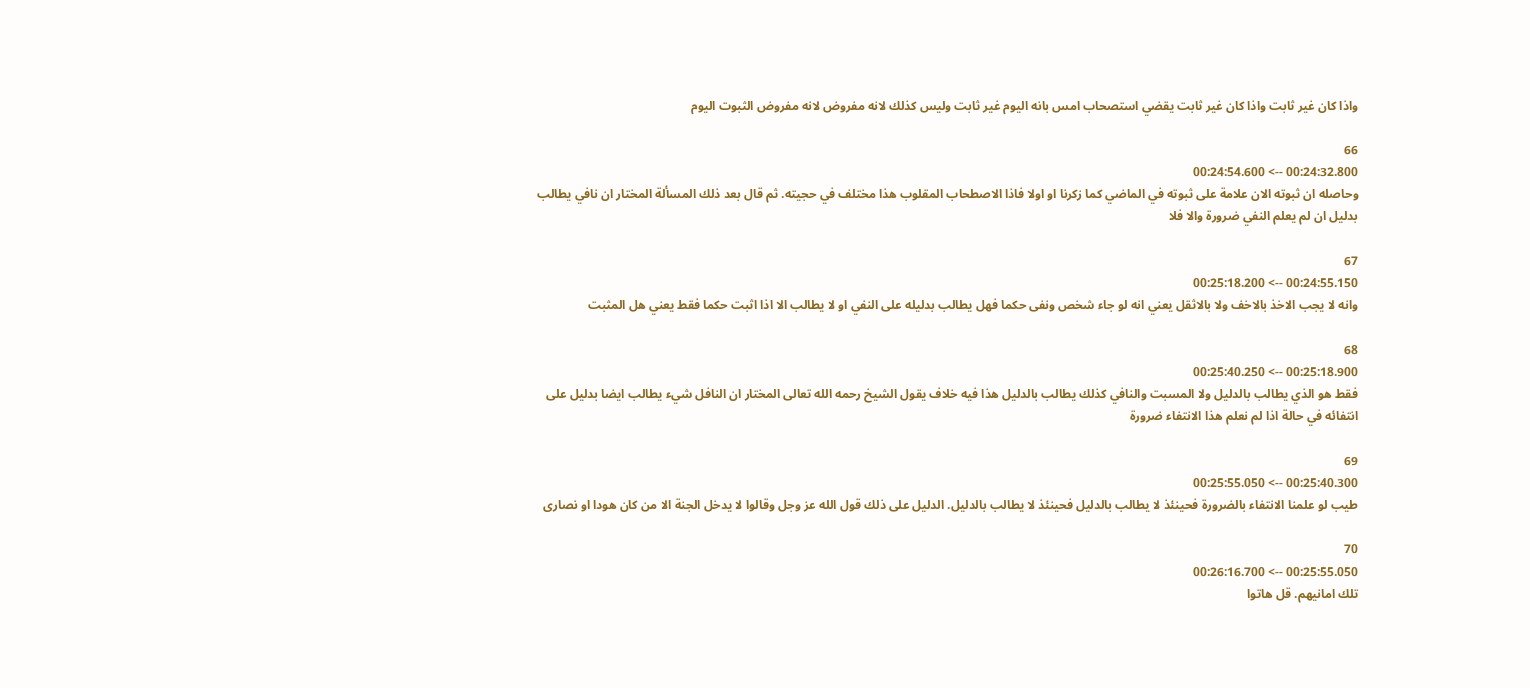واذا كان غير ثابت واذا كان غير ثابت يقضي استصحاب امس بانه اليوم غير ثابت وليس كذلك لانه مفروض لانه مفروض الثبوت اليوم

66
00:24:32.800 --> 00:24:54.600
وحاصله ان ثبوته الان علامة على ثبوته في الماضي كما زكرنا او اولا فاذا الاصطحاب المقلوب هذا مختلف في حجيته. ثم قال بعد ذلك المسألة المختار ان نافي يطالب بدليل ان لم يعلم النفي ضرورة والا فلا

67
00:24:55.150 --> 00:25:18.200
وانه لا يجب الاخذ بالاخف ولا بالاثقل يعني انه لو جاء شخص ونفى حكما فهل يطالب بدليله على النفي او لا يطالب الا اذا اثبت حكما فقط يعني هل المثبت

68
00:25:18.900 --> 00:25:40.250
فقط هو الذي يطالب بالدليل ولا المسبت والنافي كذلك يطالب بالدليل هذا فيه خلاف يقول الشيخ رحمه الله تعالى المختار ان النافل شيء يطالب ايضا بدليل على انتفائه في حالة اذا لم نعلم هذا الانتفاء ضرورة

69
00:25:40.300 --> 00:25:55.050
طيب لو علمنا الانتفاء بالضرورة فحينئذ لا يطالب بالدليل فحينئذ لا يطالب بالدليل. الدليل على ذلك قول الله عز وجل وقالوا لا يدخل الجنة الا من كان هودا او نصارى

70
00:25:55.050 --> 00:26:16.700
تلك امانيهم. قل هاتوا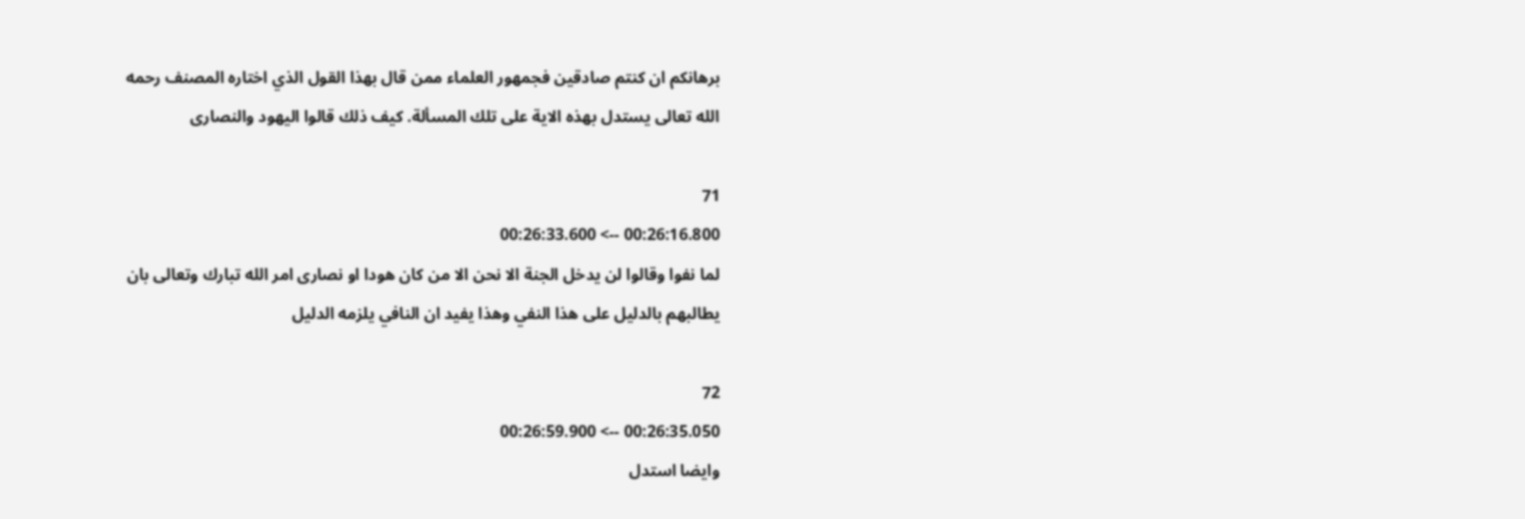برهانكم ان كنتم صادقين فجمهور العلماء ممن قال بهذا القول الذي اختاره المصنف رحمه الله تعالى يستدل بهذه الاية على تلك المسألة. كيف ذلك قالوا اليهود والنصارى

71
00:26:16.800 --> 00:26:33.600
لما نفوا وقالوا لن يدخل الجنة الا نحن الا من كان هودا او نصارى امر الله تبارك وتعالى بان يطالبهم بالدليل على هذا النفي وهذا يفيد ان النافي يلزمه الدليل

72
00:26:35.050 --> 00:26:59.900
وايضا استدل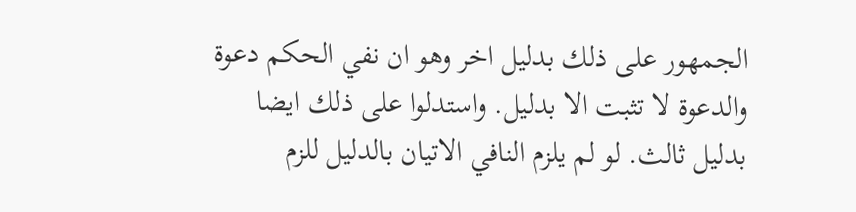الجمهور على ذلك بدليل اخر وهو ان نفي الحكم دعوة والدعوة لا تثبت الا بدليل. واستدلوا على ذلك ايضا بدليل ثالث. لو لم يلزم النافي الاتيان بالدليل للزم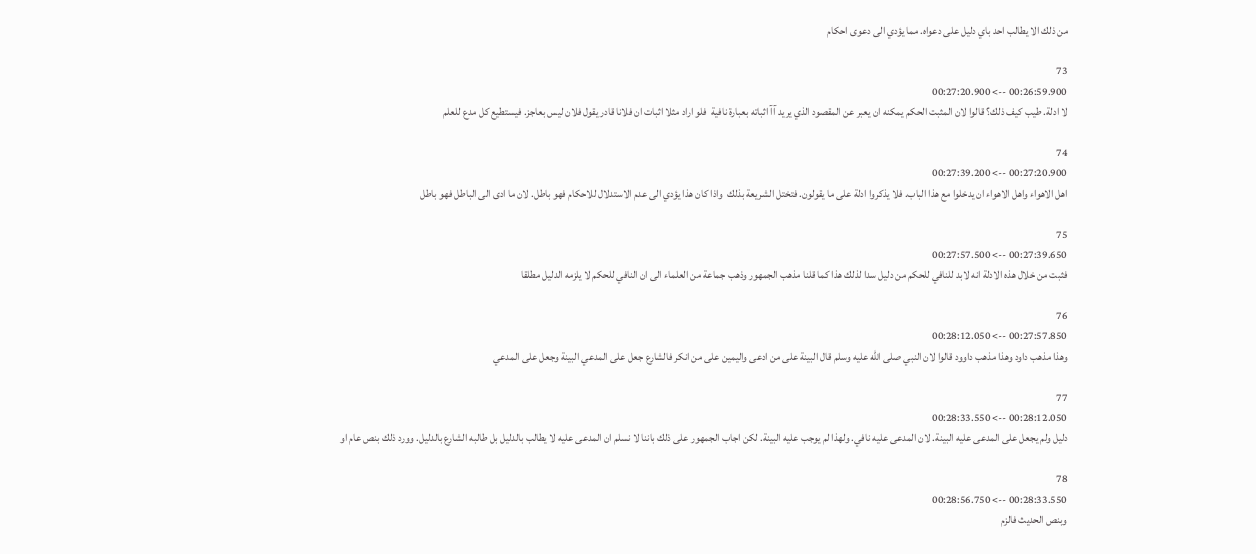من ذلك الا يطالب احد باي دليل على دعواه. مما يؤدي الى دعوى احكام

73
00:26:59.900 --> 00:27:20.900
لا ادلة. طيب كيف ذلك؟ قالوا لان المثبت الحكم يمكنه ان يعبر عن المقصود الذي يريد آآ اثباته بعبارة نافية  فلو اراد مثلا اثبات ان فلانا قادر يقول فلان ليس بعاجز. فيستطيع كل مدع للعلم

74
00:27:20.900 --> 00:27:39.200
اهل الاهواء واهل الاهواء ان يدخلوا مع هذا الباب. فلا يذكروا ادلة على ما يقولون. فتختل الشريعة بذلك  واذا كان هذا يؤدي الى عدم الاستدلال للاحكام فهو باطل. لان ما ادى الى الباطل فهو باطل

75
00:27:39.650 --> 00:27:57.500
فثبت من خلال هذه الادلة انه لابد للنافي للحكم من دليل سدا لذلك هذا كما قلنا مذهب الجمهور وذهب جماعة من العلماء الى ان النافي للحكم لا يلزمه الدليل مطلقا

76
00:27:57.850 --> 00:28:12.050
وهذا مذهب داود وهذا مذهب داوود قالوا لان النبي صلى الله عليه وسلم قال البينة على من ادعى واليمين على من انكر فالشارع جعل على المدعي البينة وجعل على المدعي

77
00:28:12.050 --> 00:28:33.550
دليل ولم يجعل على المدعى عليه البينة. لان المدعى عليه نافي. ولهذا لم يوجب عليه البينة. لكن اجاب الجمهور على ذلك باننا لا نسلم ان المدعى عليه لا يطالب بالدليل بل طالبه الشارع بالدليل. وورد ذلك بنص عام او

78
00:28:33.550 --> 00:28:56.750
وبنص الحديث فالزم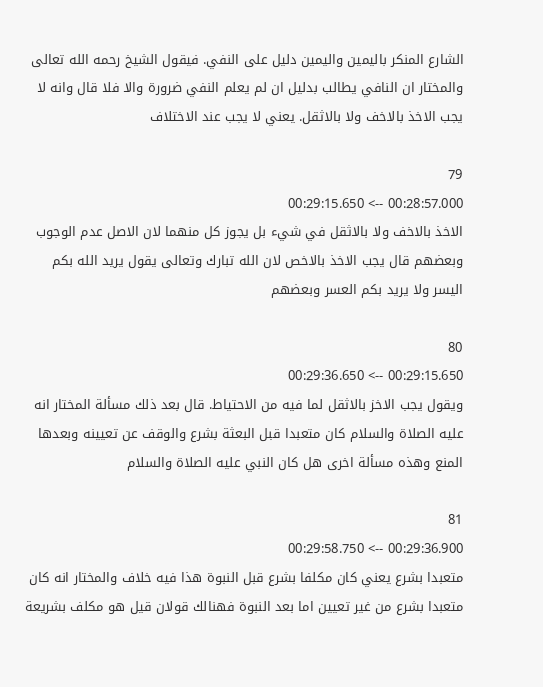الشارع المنكر باليمين واليمين دليل على النفي. فيقول الشيخ رحمه الله تعالى والمختار ان النافي يطالب بدليل ان لم يعلم النفي ضرورة والا فلا قال وانه لا يجب الاخذ بالاخف ولا بالاثقل. يعني لا يجب عند الاختلاف

79
00:28:57.000 --> 00:29:15.650
الاخذ بالاخف ولا بالاثقل في شيء بل يجوز كل منهما لان الاصل عدم الوجوب وبعضهم قال يجب الاخذ بالاخص لان الله تبارك وتعالى يقول يريد الله بكم اليسر ولا يريد بكم العسر وبعضهم

80
00:29:15.650 --> 00:29:36.650
ويقول يجب الاخز بالاثقل لما فيه من الاحتياط. قال بعد ذلك مسألة المختار انه عليه الصلاة والسلام كان متعبدا قبل البعثة بشرع والوقف عن تعيينه وبعدها المنع وهذه مسألة اخرى هل كان النبي عليه الصلاة والسلام

81
00:29:36.900 --> 00:29:58.750
متعبدا بشرع يعني كان مكلفا بشرع قبل النبوة هذا فيه خلاف والمختار انه كان متعبدا بشرع من غير تعيين اما بعد النبوة فهنالك قولان قيل هو مكلف بشريعة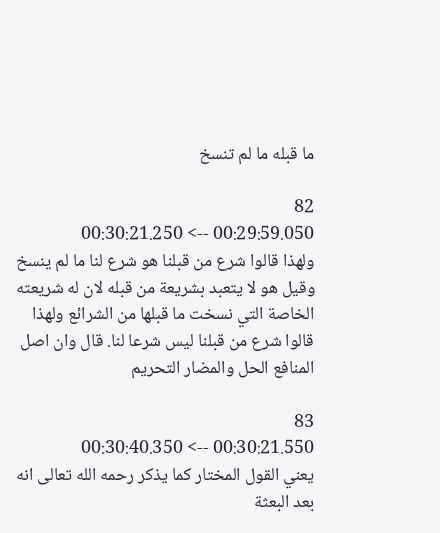ما قبله ما لم تنسخ

82
00:29:59.050 --> 00:30:21.250
ولهذا قالوا شرع من قبلنا هو شرع لنا ما لم ينسخ وقيل هو لا يتعبد بشريعة من قبله لان له شريعته الخاصة التي نسخت ما قبلها من الشرائع ولهذا قالوا شرع من قبلنا ليس شرعا لنا. قال وان اصل المنافع الحل والمضار التحريم

83
00:30:21.550 --> 00:30:40.350
يعني القول المختار كما يذكر رحمه الله تعالى انه بعد البعثة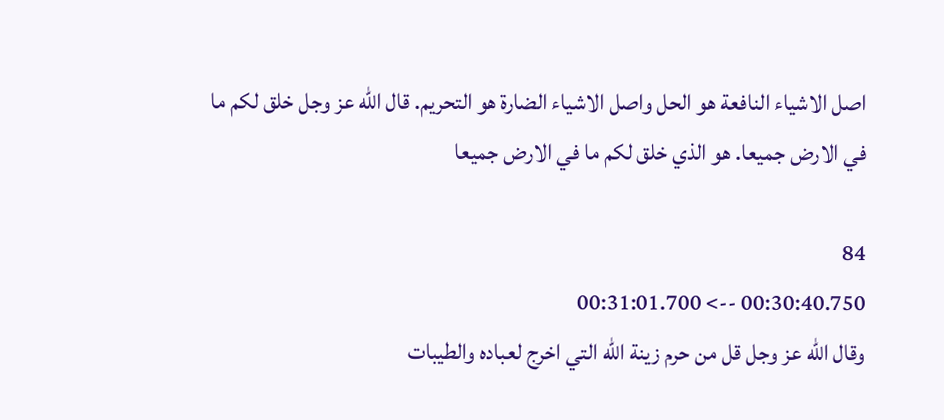اصل الاشياء النافعة هو الحل واصل الاشياء الضارة هو التحريم. قال الله عز وجل خلق لكم ما في الارض جميعا. هو الذي خلق لكم ما في الارض جميعا

84
00:30:40.750 --> 00:31:01.700
وقال الله عز وجل قل من حرم زينة الله التي اخرج لعباده والطيبات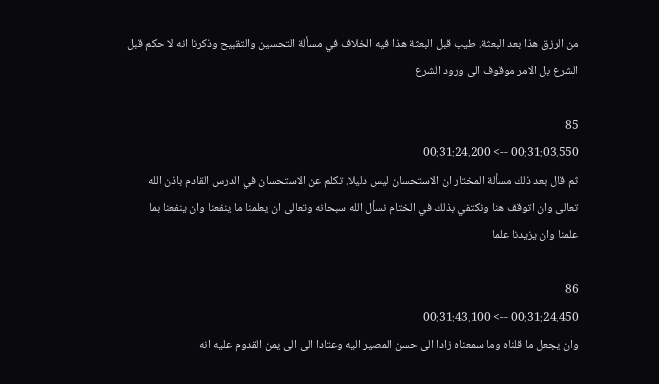من الرزق هذا بعد البعثة. طيب قبل البعثة هذا فيه الخلاف في مسألة التحسين والتقبيح وذكرنا انه لا حكم قبل الشرع بل الامر موقوف الى ورود الشرع

85
00:31:03.550 --> 00:31:24.200
ثم قال بعد ذلك مسألة المختار ان الاستحسان ليس دليلا. تكلم عن الاستحسان في الدرس القادم باذن الله تعالى وان اتوقف هنا ونكتفي بذلك في الختام نسأل الله سبحانه وتعالى ان يعلمنا ما ينفعنا وان ينفعنا بما علمنا وان يزيدنا علما

86
00:31:24.450 --> 00:31:43.100
وان يجعل ما قلناه وما سمعناه زادا الى حسن المصير اليه وعتادا الى الى يمن القدوم عليه انه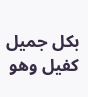بكل جميل كفيل وهو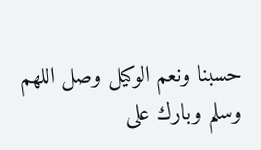حسبنا ونعم الوكيل وصل اللهم وسلم وبارك على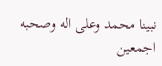نبينا محمد وعلى اله وصحبه اجمعين